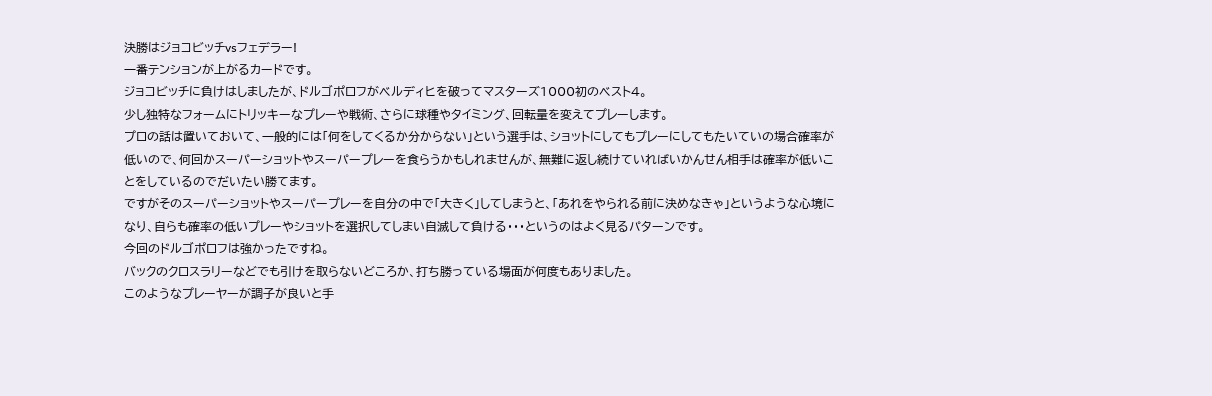決勝はジョコビッチvsフェデラー!
一番テンションが上がるカードです。
ジョコビッチに負けはしましたが、ドルゴポロフがベルディヒを破ってマスターズ1000初のベスト4。
少し独特なフォームにトリッキーなプレーや戦術、さらに球種やタイミング、回転量を変えてプレーします。
プロの話は置いておいて、一般的には「何をしてくるか分からない」という選手は、ショットにしてもプレーにしてもたいていの場合確率が低いので、何回かスーパーショットやスーパープレーを食らうかもしれませんが、無難に返し続けていればいかんせん相手は確率が低いことをしているのでだいたい勝てます。
ですがそのスーパーショットやスーパープレーを自分の中で「大きく」してしまうと、「あれをやられる前に決めなきゃ」というような心境になり、自らも確率の低いプレーやショットを選択してしまい自滅して負ける・・・というのはよく見るパターンです。
今回のドルゴポロフは強かったですね。
バックのクロスラリーなどでも引けを取らないどころか、打ち勝っている場面が何度もありました。
このようなプレーヤーが調子が良いと手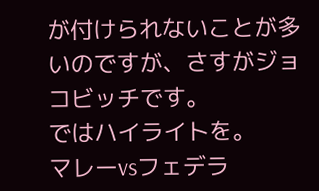が付けられないことが多いのですが、さすがジョコビッチです。
ではハイライトを。
マレーvsフェデラ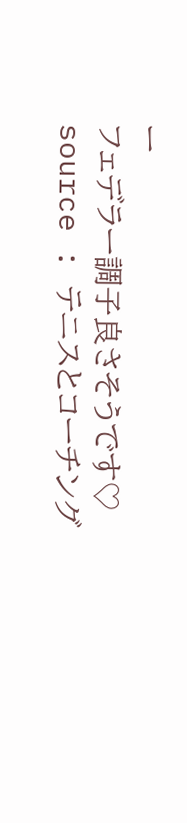ー
フェデラー調子良さそうです♡
source : テニスとコーチング